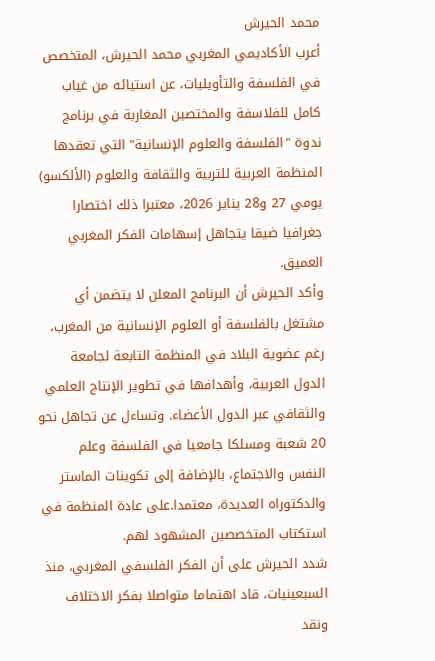محمد الحيرش
أعرب الأكاديمي المغربي محمد الحيرش، المتخصص في الفلسفة والتأويليات، عن استيائه من غياب كامل للفلاسفة والمختصين المغاربة في برنامج ندوة "الفلسفة والعلوم الإنسانية" التي تعقدها المنظمة العربية للتربية والثقافة والعلوم (الألكسو) يومي 27 و28 يناير 2026، معتبرا ذلك اختصارا جغرافيا ضيقا يتجاهل إسهامات الفكر المغربي العميق.
وأكد الحيرش أن البرنامج المعلن لا يتضمن أي مشتغل بالفلسفة أو العلوم الإنسانية من المغرب، رغم عضوية البلاد في المنظمة التابعة لجامعة الدول العربية، وأهدافها في تطوير الإنتاج العلمي والثقافي عبر الدول الأعضاء. وتساءل عن تجاهل نحو 20 شعبة ومسلكا جامعيا في الفلسفة وعلم النفس والاجتماع، بالإضافة إلى تكوينات الماستر والدكتوراه العديدة، معتمدا.على عادة المنظمة في استكتاب المتخصصين المشهود لهم.
شدد الحيرش على أن الفكر الفلسفي المغربي، منذ السبعينيات، قاد اهتماما متواصلا بفكر الاختلاف ونقد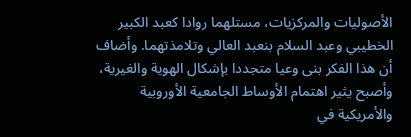الأصوليات والمركزيات، مستلهما روادا كعبد الكبير الخطيبي وعبد السلام بنعبد العالي وتلامذتهما. وأضاف أن هذا الفكر بنى وعيا متجددا بإشكال الهوية والغيرية، وأصبح يثير اهتمام الأوساط الجامعية الأوروبية والأمريكية في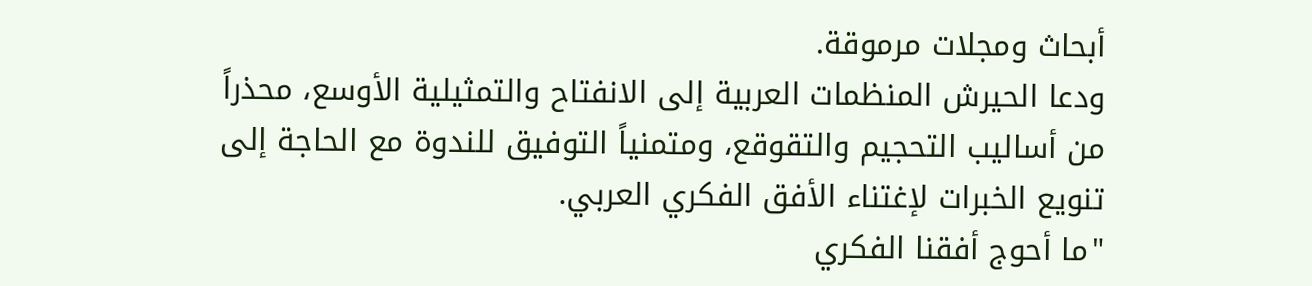أبحاث ومجلات مرموقة.
ودعا الحيرش المنظمات العربية إلى الانفتاح والتمثيلية الأوسع، محذراً من أساليب التحجيم والتقوقع، ومتمنياً التوفيق للندوة مع الحاجة إلى تنويع الخبرات لإغتناء الأفق الفكري العربي.
"ما أحوج أفقنا الفكري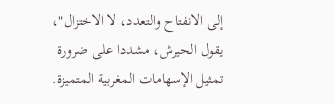إلى الانفتاح والتعدد، لا الاختزال"، يقول الحيرش، مشددا على ضرورة تمثيل الإسهامات المغربية المتميزة.